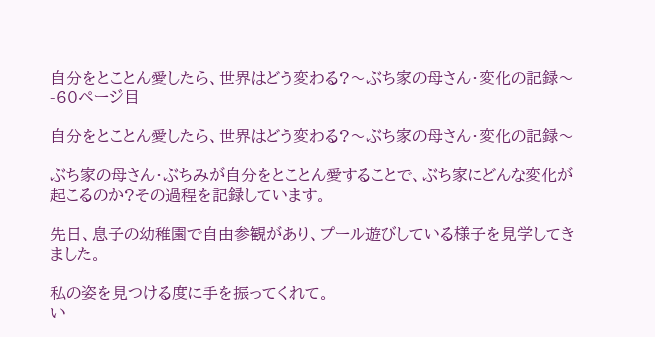自分をとことん愛したら、世界はどう変わる?〜ぶち家の母さん・変化の記録〜 -60ページ目

自分をとことん愛したら、世界はどう変わる?〜ぶち家の母さん・変化の記録〜

ぶち家の母さん・ぶちみが自分をとことん愛することで、ぶち家にどんな変化が起こるのか?その過程を記録しています。

先日、息子の幼稚園で自由参観があり、プール遊びしている様子を見学してきました。

私の姿を見つける度に手を振ってくれて。
い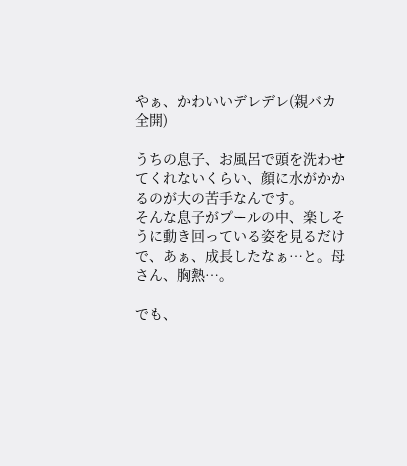やぁ、かわいいデレデレ(親バカ全開)

うちの息子、お風呂で頭を洗わせてくれないくらい、顔に水がかかるのが大の苦手なんです。
そんな息子がプールの中、楽しそうに動き回っている姿を見るだけで、あぁ、成長したなぁ…と。母さん、胸熱…。

でも、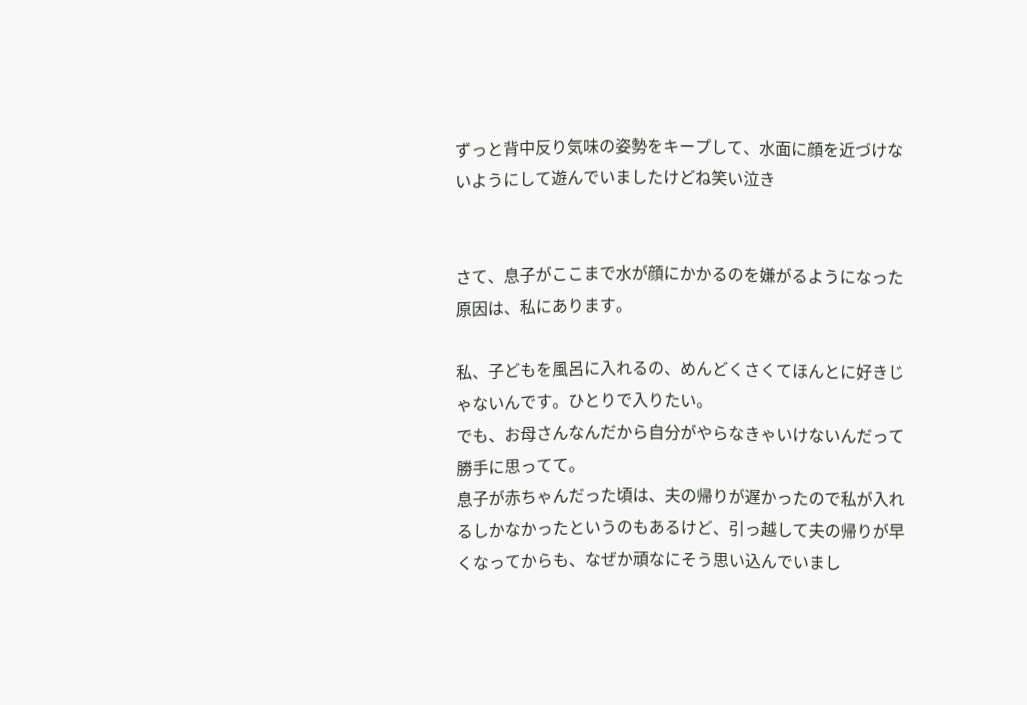ずっと背中反り気味の姿勢をキープして、水面に顔を近づけないようにして遊んでいましたけどね笑い泣き


さて、息子がここまで水が顔にかかるのを嫌がるようになった原因は、私にあります。

私、子どもを風呂に入れるの、めんどくさくてほんとに好きじゃないんです。ひとりで入りたい。
でも、お母さんなんだから自分がやらなきゃいけないんだって勝手に思ってて。
息子が赤ちゃんだった頃は、夫の帰りが遅かったので私が入れるしかなかったというのもあるけど、引っ越して夫の帰りが早くなってからも、なぜか頑なにそう思い込んでいまし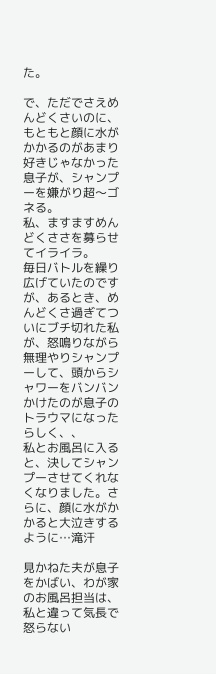た。

で、ただでさえめんどくさいのに、もともと顔に水がかかるのがあまり好きじゃなかった息子が、シャンプーを嫌がり超〜ゴネる。
私、ますますめんどくささを募らせてイライラ。
毎日バトルを繰り広げていたのですが、あるとき、めんどくさ過ぎてついにブチ切れた私が、怒鳴りながら無理やりシャンプーして、頭からシャワーをバンバンかけたのが息子のトラウマになったらしく、、
私とお風呂に入ると、決してシャンプーさせてくれなくなりました。さらに、顔に水がかかると大泣きするように…滝汗

見かねた夫が息子をかばい、わが家のお風呂担当は、私と違って気長で怒らない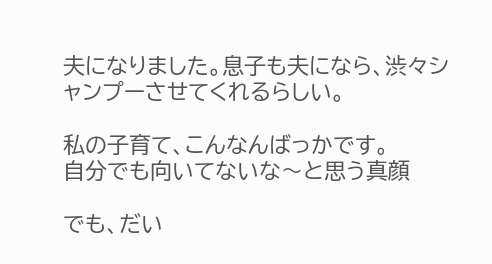夫になりました。息子も夫になら、渋々シャンプーさせてくれるらしい。

私の子育て、こんなんばっかです。
自分でも向いてないな〜と思う真顔

でも、だい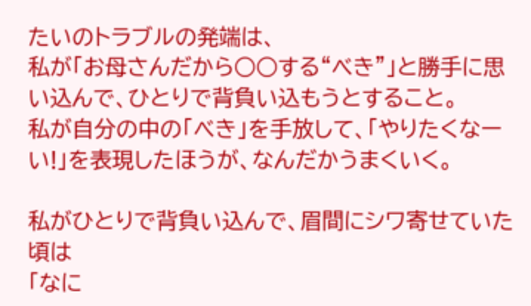たいのトラブルの発端は、
私が「お母さんだから○○する“べき”」と勝手に思い込んで、ひとりで背負い込もうとすること。
私が自分の中の「べき」を手放して、「やりたくなーい!」を表現したほうが、なんだかうまくいく。

私がひとりで背負い込んで、眉間にシワ寄せていた頃は
「なに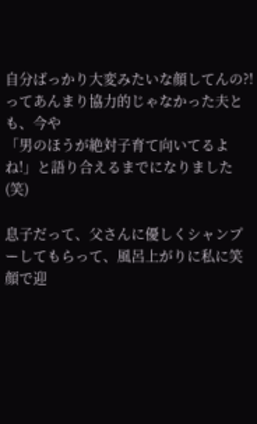自分ばっかり大変みたいな顔してんの?!ってあんまり協力的じゃなかった夫とも、今や
「男のほうが絶対子育て向いてるよね!」と語り合えるまでになりました(笑)

息子だって、父さんに優しくシャンプーしてもらって、風呂上がりに私に笑顔で迎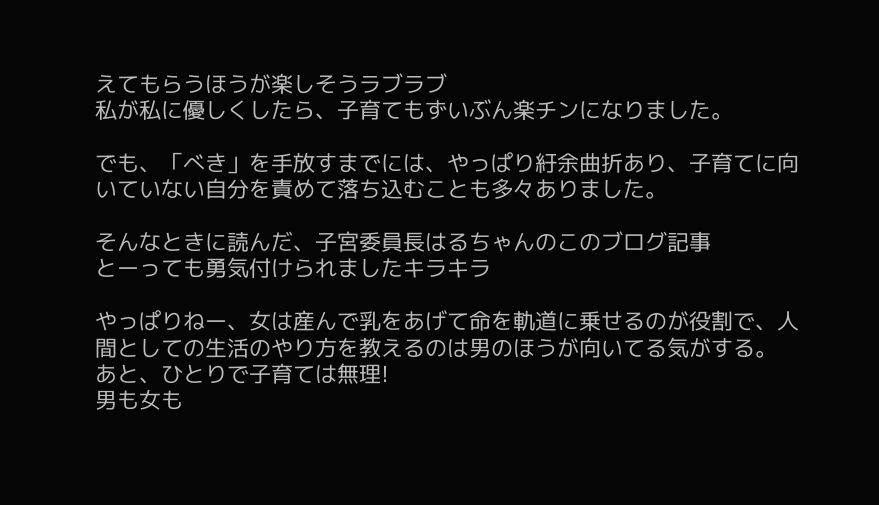えてもらうほうが楽しそうラブラブ
私が私に優しくしたら、子育てもずいぶん楽チンになりました。

でも、「べき」を手放すまでには、やっぱり紆余曲折あり、子育てに向いていない自分を責めて落ち込むことも多々ありました。

そんなときに読んだ、子宮委員長はるちゃんのこのブログ記事
とーっても勇気付けられましたキラキラ

やっぱりねー、女は産んで乳をあげて命を軌道に乗せるのが役割で、人間としての生活のやり方を教えるのは男のほうが向いてる気がする。
あと、ひとりで子育ては無理!
男も女も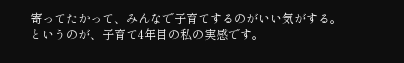寄ってたかって、みんなで子育てするのがいい気がする。
というのが、子育て4年目の私の実感です。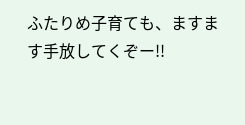ふたりめ子育ても、ますます手放してくぞー!!